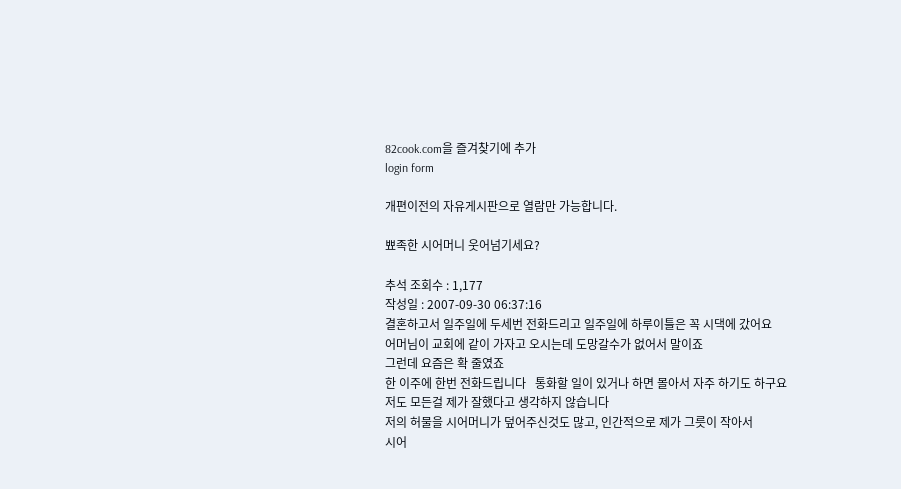82cook.com을 즐겨찾기에 추가
login form

개편이전의 자유게시판으로 열람만 가능합니다.

뾰족한 시어머니 웃어넘기세요?

추석 조회수 : 1,177
작성일 : 2007-09-30 06:37:16
결혼하고서 일주일에 두세번 전화드리고 일주일에 하루이틀은 꼭 시댁에 갔어요
어머님이 교회에 같이 가자고 오시는데 도망갈수가 없어서 말이죠
그런데 요즘은 확 줄였죠
한 이주에 한번 전화드립니다   통화할 일이 있거나 하면 몰아서 자주 하기도 하구요
저도 모든걸 제가 잘했다고 생각하지 않습니다
저의 허물을 시어머니가 덮어주신것도 많고, 인간적으로 제가 그릇이 작아서
시어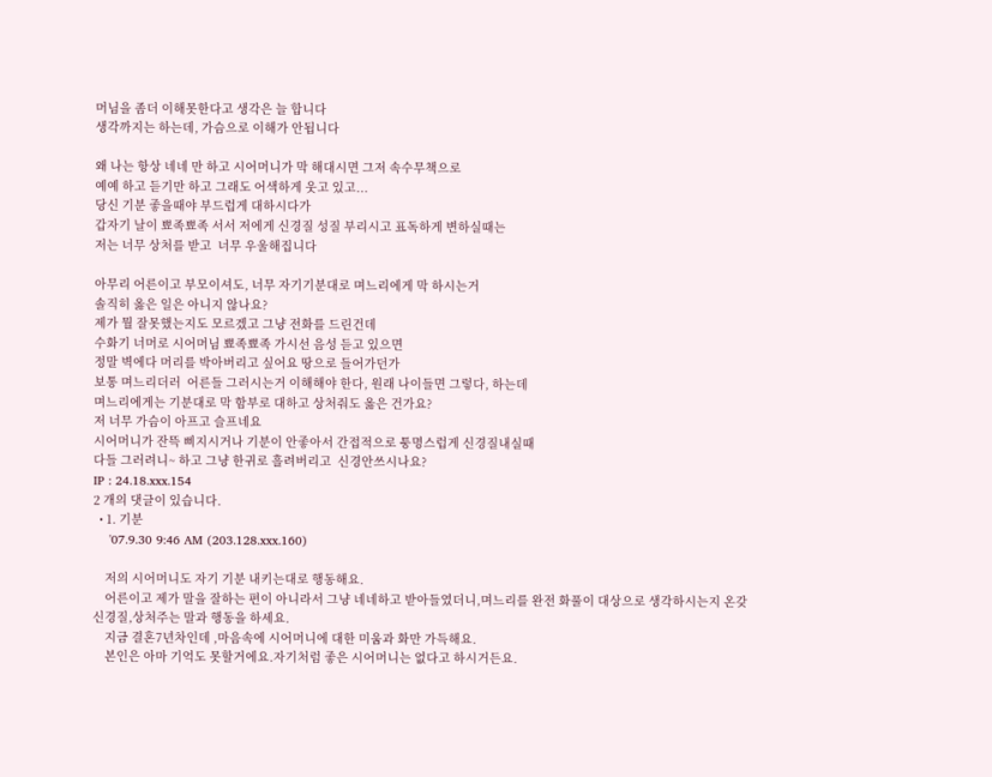머님을 좀더 이해못한다고 생각은 늘 합니다
생각까지는 하는데, 가슴으로 이해가 안됩니다

왜 나는 항상 네네 만 하고 시어머니가 막 해대시면 그저 속수무책으로
예예 하고 듣기만 하고 그래도 어색하게 웃고 있고...
당신 기분 좋을때야 부드럽게 대하시다가
갑자기 날이 뾰족뾰족 서서 저에게 신경질 성질 부리시고 표독하게 변하실때는
저는 너무 상처를 받고  너무 우울해집니다

아무리 어른이고 부모이셔도, 너무 자기기분대로 며느리에게 막 하시는거
솔직히 옳은 일은 아니지 않나요?
제가 뭘 잘못했는지도 모르겠고 그냥 전화를 드린건데
수화기 너머로 시어머님 뾰족뾰족 가시선 음성 듣고 있으면
정말 벽에다 머리를 박아버리고 싶어요 땅으로 들어가던가
보통 며느리더러  어른들 그러시는거 이해해야 한다, 원래 나이들면 그렇다, 하는데
며느리에게는 기분대로 막 함부로 대하고 상처줘도 옳은 건가요?
저 너무 가슴이 아프고 슬프네요
시어머니가 잔뜩 삐지시거나 기분이 안좋아서 간접적으로 퉁명스럽게 신경질내실때
다들 그러려니~ 하고 그냥 한귀로 흘려버리고  신경안쓰시나요?
IP : 24.18.xxx.154
2 개의 댓글이 있습니다.
  • 1. 기분
    '07.9.30 9:46 AM (203.128.xxx.160)

    저의 시어머니도 자기 기분 내키는대로 행동해요.
    어른이고 제가 말을 잘하는 편이 아니라서 그냥 네네하고 받아들였더니,며느리를 완전 화풀이 대상으로 생각하시는지 온갖 신경질,상처주는 말과 행동을 하세요.
    지금 결혼7년차인데 ,마음속에 시어머니에 대한 미움과 화만 가득해요.
    본인은 아마 기억도 못할거에요.자기처럼 좋은 시어머니는 없다고 하시거든요.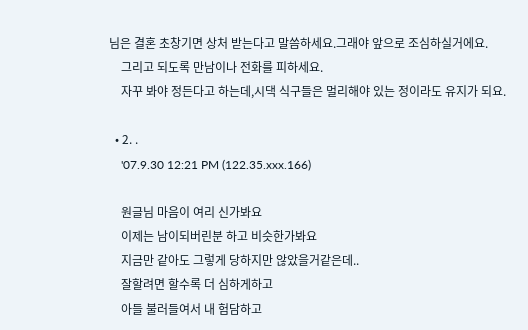님은 결혼 초창기면 상처 받는다고 말씀하세요.그래야 앞으로 조심하실거에요.
    그리고 되도록 만남이나 전화를 피하세요.
    자꾸 봐야 정든다고 하는데,시댁 식구들은 멀리해야 있는 정이라도 유지가 되요.

  • 2. .
    '07.9.30 12:21 PM (122.35.xxx.166)

    원글님 마음이 여리 신가봐요
    이제는 남이되버린분 하고 비슷한가봐요
    지금만 같아도 그렇게 당하지만 않았을거같은데..
    잘할려면 할수록 더 심하게하고
    아들 불러들여서 내 험담하고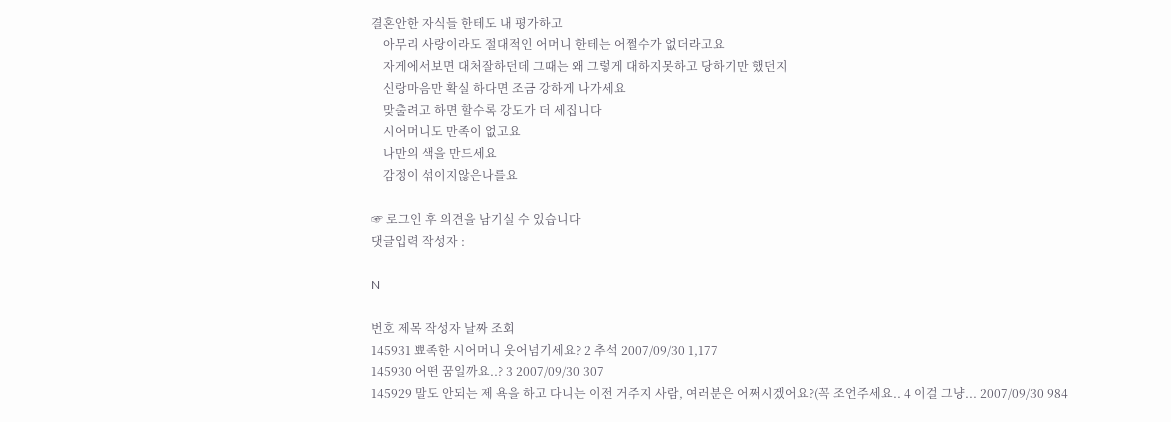결혼안한 자식들 한테도 내 평가하고
    아무리 사랑이라도 절대적인 어머니 한테는 어쩔수가 없더라고요
    자게에서보면 대처잘하던데 그때는 왜 그렇게 대하지못하고 당하기만 했던지
    신랑마음만 확실 하다면 조금 강하게 나가세요
    맞출려고 하면 할수록 강도가 더 세집니다
    시어머니도 만족이 없고요
    나만의 색을 만드세요
    감정이 섞이지않은나를요

☞ 로그인 후 의견을 남기실 수 있습니다
댓글입력 작성자 :

N

번호 제목 작성자 날짜 조회
145931 뾰족한 시어머니 웃어넘기세요? 2 추석 2007/09/30 1,177
145930 어떤 꿈일까요..? 3 2007/09/30 307
145929 말도 안되는 제 욕을 하고 다니는 이전 거주지 사람, 여러분은 어쩌시겠어요?(꼭 조언주세요.. 4 이걸 그냥... 2007/09/30 984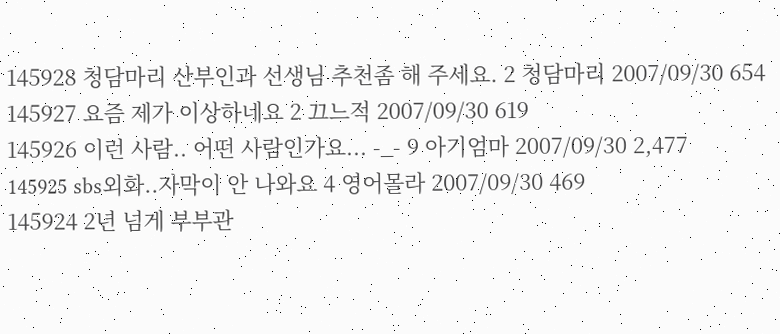145928 청담마리 산부인과 선생님 추천좀 해 주세요. 2 청담마리 2007/09/30 654
145927 요즘 제가 이상하네요 2 끄느적 2007/09/30 619
145926 이런 사람.. 어떤 사람인가요... -_- 9 아기엄마 2007/09/30 2,477
145925 sbs외화..자막이 안 나와요 4 영어몰라 2007/09/30 469
145924 2년 넘게 부부관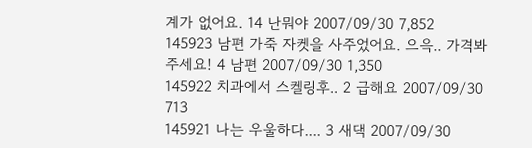계가 없어요. 14 난뭐야 2007/09/30 7,852
145923 남편 가죽 자켓을 사주었어요. 으윽.. 가격봐주세요! 4 남편 2007/09/30 1,350
145922 치과에서 스켈링후.. 2 급해요 2007/09/30 713
145921 나는 우울하다.... 3 새댁 2007/09/30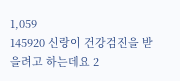1,059
145920 신랑이 건강검진을 받을려고 하는데요 2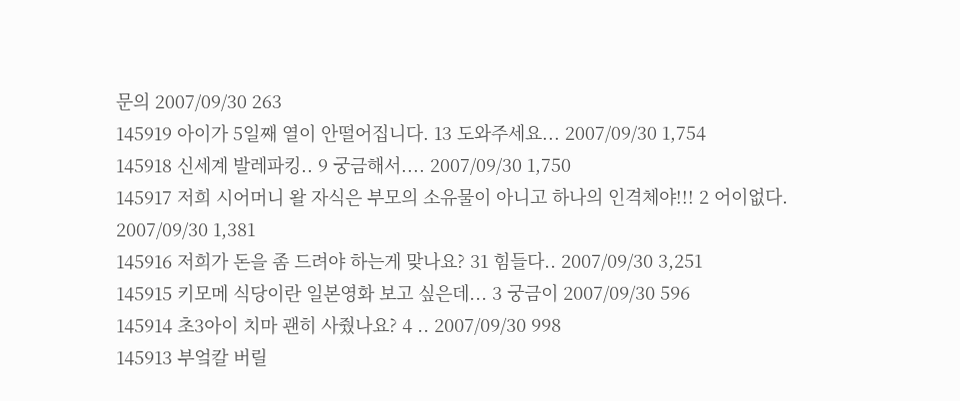문의 2007/09/30 263
145919 아이가 5일째 열이 안떨어집니다. 13 도와주세요... 2007/09/30 1,754
145918 신세계 발레파킹.. 9 궁금해서.... 2007/09/30 1,750
145917 저희 시어머니 왈 자식은 부모의 소유물이 아니고 하나의 인격체야!!! 2 어이없다. 2007/09/30 1,381
145916 저희가 돈을 좀 드려야 하는게 맞나요? 31 힘들다.. 2007/09/30 3,251
145915 키모메 식당이란 일본영화 보고 싶은데... 3 궁금이 2007/09/30 596
145914 초3아이 치마 괜히 사줬나요? 4 .. 2007/09/30 998
145913 부엌칼 버릴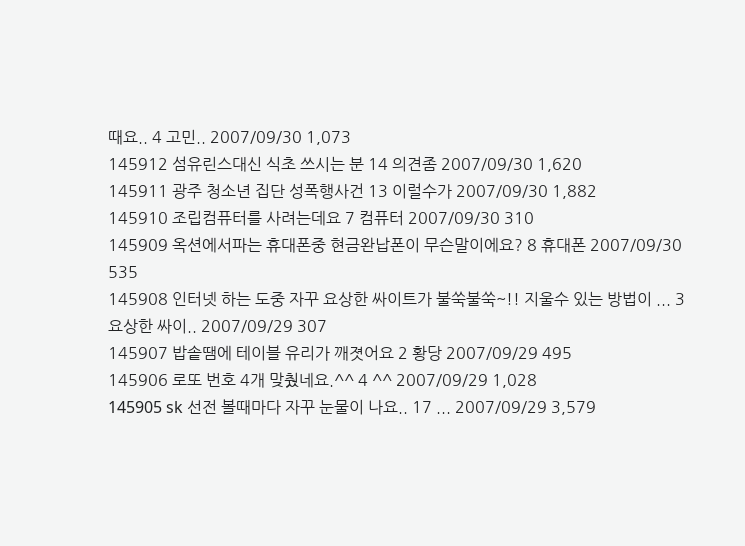때요.. 4 고민.. 2007/09/30 1,073
145912 섬유린스대신 식초 쓰시는 분 14 의견좀 2007/09/30 1,620
145911 광주 청소년 집단 성폭행사건 13 이럴수가 2007/09/30 1,882
145910 조립컴퓨터를 사려는데요 7 컴퓨터 2007/09/30 310
145909 옥션에서파는 휴대폰중 현금완납폰이 무슨말이에요? 8 휴대폰 2007/09/30 535
145908 인터넷 하는 도중 자꾸 요상한 싸이트가 불쑥불쑥~!! 지울수 있는 방법이 ... 3 요상한 싸이.. 2007/09/29 307
145907 밥솥땜에 테이블 유리가 깨졋어요 2 황당 2007/09/29 495
145906 로또 번호 4개 맞췄네요.^^ 4 ^^ 2007/09/29 1,028
145905 sk 선전 볼때마다 자꾸 눈물이 나요.. 17 ... 2007/09/29 3,579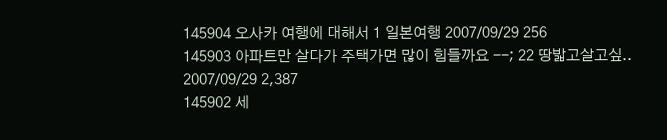145904 오사카 여행에 대해서 1 일본여행 2007/09/29 256
145903 아파트만 살다가 주택가면 많이 힘들까요 --; 22 땅밟고살고싶.. 2007/09/29 2,387
145902 세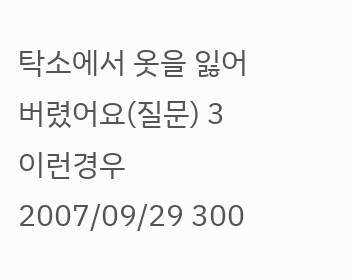탁소에서 옷을 잃어버렸어요(질문) 3 이런경우 2007/09/29 300